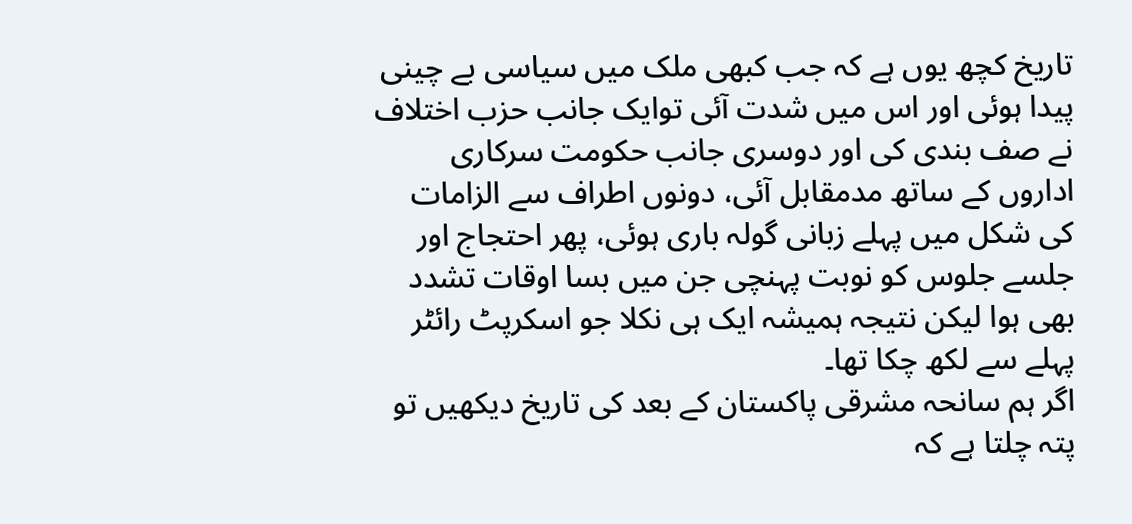تاریخ کچھ یوں ہے کہ جب کبھی ملک میں سیاسی بے چینی پیدا ہوئی اور اس میں شدت آئی توایک جانب حزب اختلاف نے صف بندی کی اور دوسری جانب حکومت سرکاری اداروں کے ساتھ مدمقابل آئی، دونوں اطراف سے الزامات کی شکل میں پہلے زبانی گولہ باری ہوئی، پھر احتجاج اور جلسے جلوس کو نوبت پہنچی جن میں بسا اوقات تشدد بھی ہوا لیکن نتیجہ ہمیشہ ایک ہی نکلا جو اسکرپٹ رائٹر پہلے سے لکھ چکا تھا۔
اگر ہم سانحہ مشرقی پاکستان کے بعد کی تاریخ دیکھیں تو پتہ چلتا ہے کہ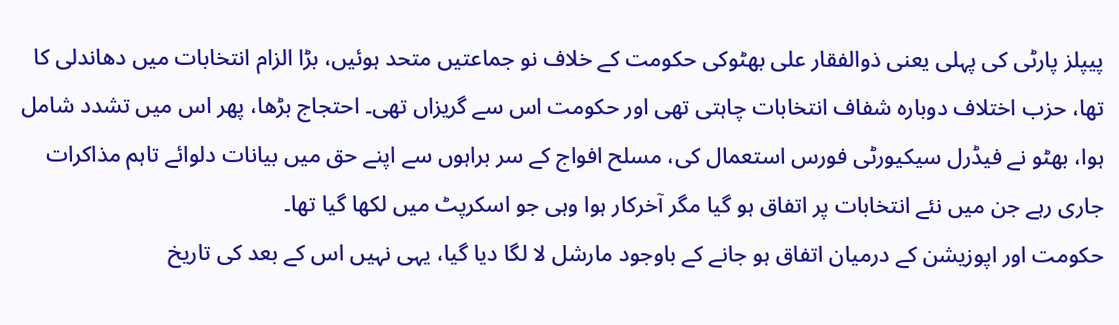پیپلز پارٹی کی پہلی یعنی ذوالفقار علی بھٹوکی حکومت کے خلاف نو جماعتیں متحد ہوئیں، بڑا الزام انتخابات میں دھاندلی کا تھا، حزب اختلاف دوبارہ شفاف انتخابات چاہتی تھی اور حکومت اس سے گریزاں تھی۔ احتجاج بڑھا، پھر اس میں تشدد شامل ہوا، بھٹو نے فیڈرل سیکیورٹی فورس استعمال کی، مسلح افواج کے سر براہوں سے اپنے حق میں بیانات دلوائے تاہم مذاکرات جاری رہے جن میں نئے انتخابات پر اتفاق ہو گیا مگر آخرکار ہوا وہی جو اسکرپٹ میں لکھا گیا تھا۔
حکومت اور اپوزیشن کے درمیان اتفاق ہو جانے کے باوجود مارشل لا لگا دیا گیا، یہی نہیں اس کے بعد کی تاریخ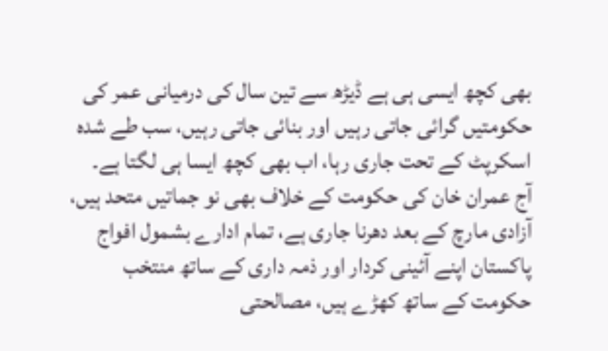بھی کچھ ایسی ہی ہے ڈیڑھ سے تین سال کی درمیانی عمر کی حکومتیں گرائی جاتی رہیں اور بنائی جاتی رہیں، سب طے شدہ اسکرپٹ کے تحت جاری رہا، اب بھی کچھ ایسا ہی لگتا ہے۔
آج عمران خان کی حکومت کے خلاف بھی نو جماتیں متحد ہیں، آزادی مارچ کے بعد دھرنا جاری ہے، تمام ادارے بشمول افواج پاکستان اپنے آئینی کردار اور ذمہ داری کے ساتھ منتخب حکومت کے ساتھ کھڑے ہیں، مصالحتی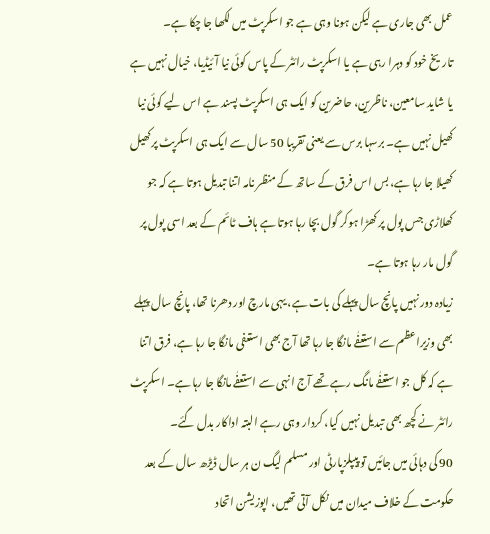عمل بھی جاری ہے لیکن ہونا وہی ہے جو اسکرپٹ میں لکھا جا چکا ہے۔
تاریخ خود کو دہرا رہی ہے یا اسکرپٹ رائٹر کے پاس کوئی نیا آئیڈیا، خیال نہیں ہے یا شاید سامعین، ناظرین، حاضرین کو ایک ہی اسکرپٹ پسند ہے اس لیے کوئی نیا کھیل نہیں ہے۔ برسہا برس سے یعنی تقریبا 50 سال سے ایک ہی اسکرپٹ پرکھیل کھیلا جا رہا ہے، بس اس فرق کے ساتھ کے منظر نامہ اتنا تبدیل ہوتا ہے کہ جو کھلاڑی جس پول پر کھڑا ہوکر گول بچا رہا ہوتا ہے ہاف ٹائم کے بعد اسی پول پر گول مار رہا ہوتا ہے۔
زیادہ دور نہیں پانچ سال پہلے کی بات ہے، یہی مارچ اور دھرنا تھا، پانچ سال پہلے بھی وزیراعظم سے استعفٰے مانگا جا رہا تھا آج بھی استعفی مانگا جا رہا ہے، فرق اتنا ہے کہ کل جو استعفٰے مانگ رہے تھے آج انہی سے استعفٰے مانگا جا رہا ہے۔ اسکرپٹ رائٹر نے کچھ بھی تبدیل نہیں کیا، کردار وہی رہے البتہ اداکار بدل گئے۔
90 کی دہائی میں جائیں تو پیپلزپارٹی اور مسلم لیگ ن ہر سال ڈیڑھ سال کے بعد حکومت کے خلاف میدان میں نکل آتی تھیں، اپوزیشن اتحاد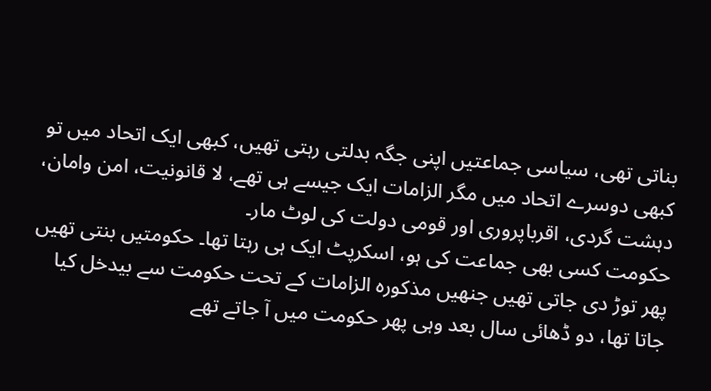بناتی تھی، سیاسی جماعتیں اپنی جگہ بدلتی رہتی تھیں، کبھی ایک اتحاد میں تو کبھی دوسرے اتحاد میں مگر الزامات ایک جیسے ہی تھے، لا قانونیت، امن وامان، دہشت گردی، اقرباپروری اور قومی دولت کی لوٹ مار۔
حکومت کسی بھی جماعت کی ہو، اسکرپٹ ایک ہی رہتا تھا۔ حکومتیں بنتی تھیں پھر توڑ دی جاتی تھیں جنھیں مذکورہ الزامات کے تحت حکومت سے بیدخل کیا جاتا تھا، دو ڈھائی سال بعد وہی پھر حکومت میں آ جاتے تھے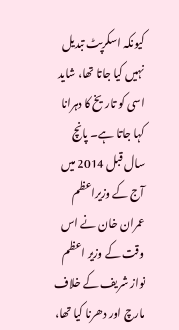کیونکہ اسکرپٹ تبدیل نہیں کیا جاتا تھا، شاید اسی کو تاریخ کا دہرانا کہا جاتا ہے۔ پانچ سال قبل 2014 میں آج کے وزیراعظم عمران خان نے اس وقت کے وزیر اعظم نواز شریف کے خلاف مارچ اور دھرنا کیا تھا،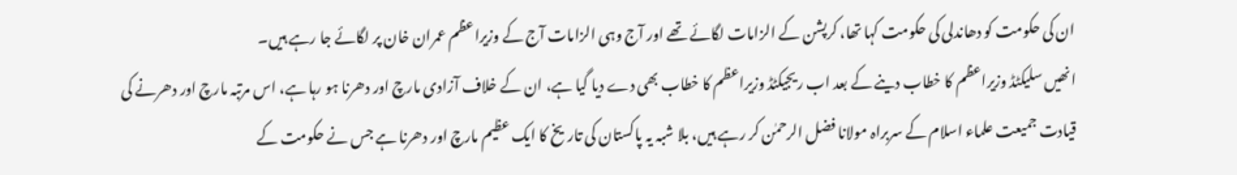ان کی حکومت کو دھاندلی کی حکومت کہا تھا، کرپشن کے الزامات لگائے تھے اور آج وہی الزامات آج کے وزیراعظم عمران خان پر لگائے جا رہے ہیں۔
انھیں سلیکٹڈ وزیراعظم کا خطاب دینے کے بعد اب ریجیکٹڈ وزیراعظم کا خطاب بھی دے دیا گیا ہے، ان کے خلاف آزادی مارچ اور دھرنا ہو رہا ہے، اس مرتبہ مارچ اور دھرنے کی قیادت جمیعت علماء اسلام کے سربراہ مولانا فضل الرحمٰن کر رہے ہیں، بلا شبہ یہ پاکستان کی تاریخ کا ایک عظیم مارچ اور دھرنا ہے جس نے حکومت کے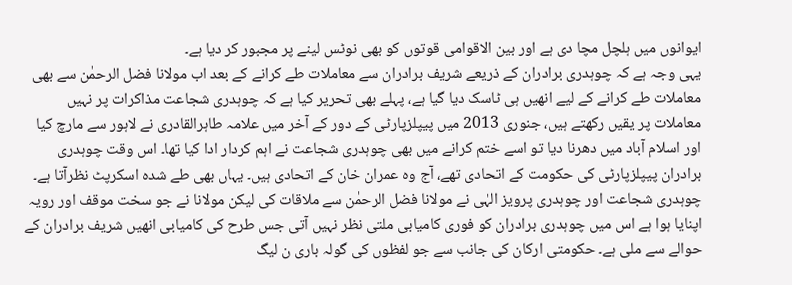ایوانوں میں ہلچل مچا دی ہے اور بین الاقوامی قوتوں کو بھی نوٹس لینے پر مجبور کر دیا ہے۔
یہی وجہ ہے کہ چوہدری برادران کے ذریعے شریف برادران سے معاملات طے کرانے کے بعد اب مولانا فضل الرحمٰن سے بھی معاملات طے کرانے کے لیے انھیں ہی ٹاسک دیا گیا ہے، پہلے بھی تحریر کیا ہے کہ چوہدری شجاعت مذاکرات پر نہیں معاملات پر یقیں رکھتے ہیں، جنوری 2013 میں پیپلزپارٹی کے دور کے آخر میں علامہ طاہرالقادری نے لاہور سے مارچ کیا اور اسلام آباد میں دھرنا دیا تو اسے ختم کرانے میں بھی چوہدری شجاعت نے اہم کردار ادا کیا تھا۔ اس وقت چوہدری برادران پیپلزپارٹی کی حکومت کے اتحادی تھے، آج وہ عمران خان کے اتحادی ہیں۔ یہاں بھی طے شدہ اسکرپٹ نظرآتا ہے۔
چوہدری شجاعت اور چوہدری پرویز الہٰی نے مولانا فضل الرحمٰن سے ملاقات کی لیکن مولانا نے جو سخت موقف اور رویہ اپنایا ہوا ہے اس میں چوہدری برادران کو فوری کامیابی ملتی نظر نہیں آتی جس طرح کی کامیابی انھیں شریف برادران کے حوالے سے ملی ہے۔ حکومتی ارکان کی جانب سے جو لفظوں کی گولہ باری ن لیگ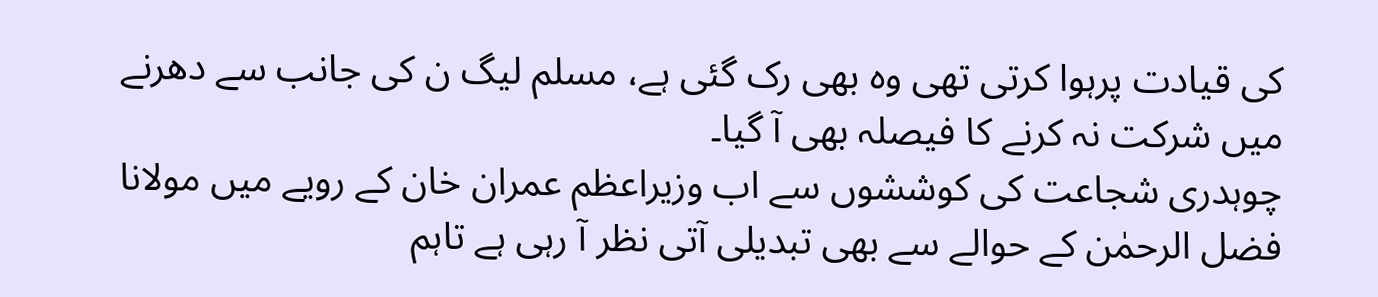کی قیادت پرہوا کرتی تھی وہ بھی رک گئی ہے، مسلم لیگ ن کی جانب سے دھرنے میں شرکت نہ کرنے کا فیصلہ بھی آ گیا۔
چوہدری شجاعت کی کوششوں سے اب وزیراعظم عمران خان کے رویے میں مولانا فضل الرحمٰن کے حوالے سے بھی تبدیلی آتی نظر آ رہی ہے تاہم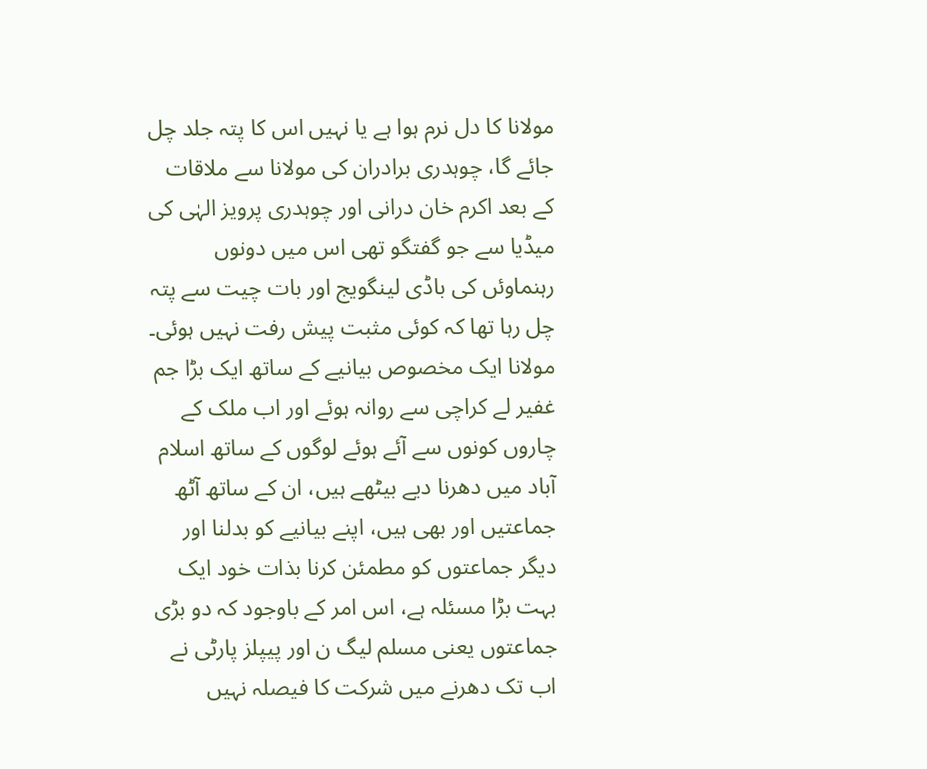مولانا کا دل نرم ہوا ہے یا نہیں اس کا پتہ جلد چل جائے گا، چوہدری برادران کی مولانا سے ملاقات کے بعد اکرم خان درانی اور چوہدری پرویز الہٰی کی میڈیا سے جو گفتگو تھی اس میں دونوں رہنماوئں کی باڈی لینگویج اور بات چیت سے پتہ چل رہا تھا کہ کوئی مثبت پیش رفت نہیں ہوئی۔
مولانا ایک مخصوص بیانیے کے ساتھ ایک بڑا جم غفیر لے کراچی سے روانہ ہوئے اور اب ملک کے چاروں کونوں سے آئے ہوئے لوگوں کے ساتھ اسلام آباد میں دھرنا دیے بیٹھے ہیں، ان کے ساتھ آٹھ جماعتیں اور بھی ہیں، اپنے بیانیے کو بدلنا اور دیگر جماعتوں کو مطمئن کرنا بذات خود ایک بہت بڑا مسئلہ ہے، اس امر کے باوجود کہ دو بڑی جماعتوں یعنی مسلم لیگ ن اور پیپلز پارٹی نے اب تک دھرنے میں شرکت کا فیصلہ نہیں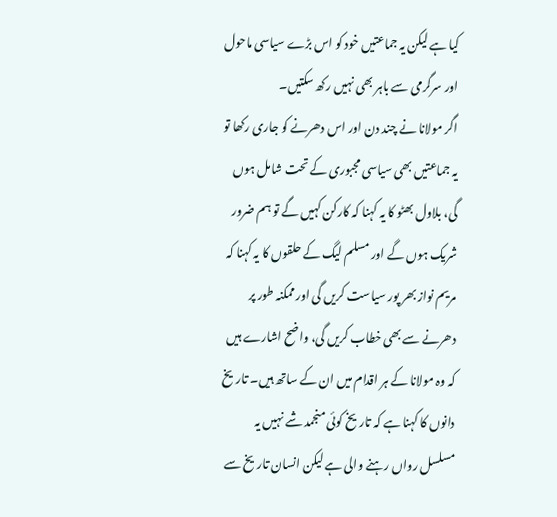کیا ہے لیکن یہ جماعتیں خود کو اس بڑے سیاسی ماحول اور سرگرمی سے باہر بھی نہیں رکھ سکتیں۔
اگر مولانا نے چند دن اور اس دھرنے کو جاری رکھا تو یہ جماعتیں بھی سیاسی مجبوری کے تحت شامل ہوں گی، بلاول بھٹو کا یہ کہنا کہ کارکن کہیں گے تو ہم ضرور شریک ہوں گے اور مسلم لیگ کے حلقوں کا یہ کہنا کہ مریم نواز بھر پور سیاست کریں گی اور ممکنہ طور پر دھرنے سے بھی خطاب کریں گی، واضح اشارے ہیں کہ وہ مولانا کے ہر اقدام میں ان کے ساتھ ہیں۔ تاریخ دانوں کا کہنا ہے کہ تاریخ کوئی منجمد شے نہیں یہ مسلسل رواں رہنے والی ہے لیکن انسان تاریخ سے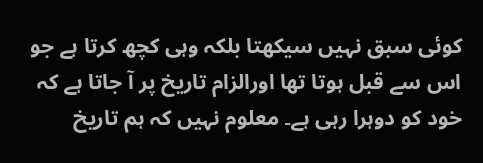کوئی سبق نہیں سیکھتا بلکہ وہی کچھ کرتا ہے جو اس سے قبل ہوتا تھا اورالزام تاریخ پر آ جاتا ہے کہ خود کو دوہرا رہی ہے۔ معلوم نہیں کہ ہم تاریخ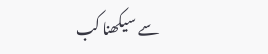سے سیکھنا کب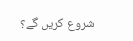شروع کریں گے؟